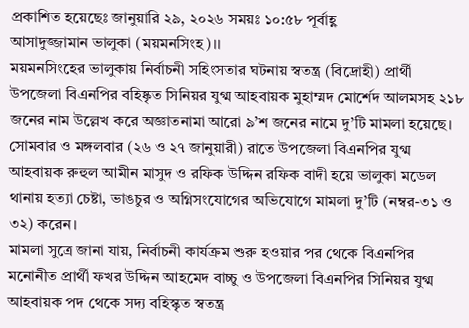প্রকাশিত হয়েছেঃ জানুয়ারি ২৯, ২০২৬ সময়ঃ ১০:৫৮ পূর্বাহ্ণ
আসাদুজ্জামান ভালুকা (ময়মনসিংহ)।।
ময়মনসিংহের ভালুকায় নির্বাচনী সহিংসতার ঘটনায় স্বতন্ত্র (বিদ্রোহী) প্রার্থী উপজেলা বিএনপির বহিষ্কৃত সিনিয়র যুগ্ম আহবায়ক মুহাম্মদ মোর্শেদ আলমসহ ২১৮ জনের নাম উল্লেখ করে অজ্ঞাতনামা আরো ৯’শ জনের নামে দু’টি মামলা হয়েছে। সোমবার ও মঙ্গলবার (২৬ ও ২৭ জানুয়ারী) রাতে উপজেলা বিএনপির যুগ্ম আহবায়ক রুহুল আমীন মাসুদ ও রফিক উদ্দিন রফিক বাদী হয়ে ভালুকা মডেল থানায় হত্যা চেষ্টা, ভাঙচুর ও অগ্নিসংযোগের অভিযোগে মামলা দু’টি (নম্বর-৩১ ও ৩২) করেন।
মামলা সুত্রে জানা যায়, নির্বাচনী কার্যক্রম শুরু হওয়ার পর থেকে বিএনপির মনোনীত প্রার্থী ফখর উদ্দিন আহমেদ বাচ্চু ও উপজেলা বিএনপির সিনিয়র যুগ্ম আহবায়ক পদ থেকে সদ্য বহিস্কৃত স্বতন্ত্র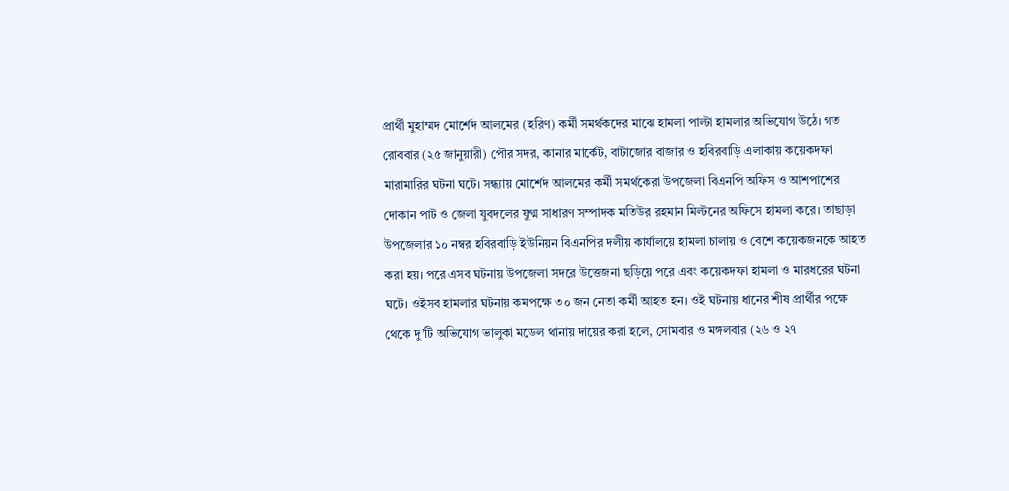প্রার্থী মুহাম্মদ মোর্শেদ আলমের (হরিণ) কর্মী সমর্থকদের মাঝে হামলা পাল্টা হামলার অভিযোগ উঠে। গত রোববার (২৫ জানুয়ারী) পৌর সদর, কানার মার্কেট, বাটাজোর বাজার ও হবিরবাড়ি এলাকায় কয়েকদফা মারামারির ঘটনা ঘটে। সন্ধ্যায় মোর্শেদ আলমের কর্মী সমর্থকেরা উপজেলা বিএনপি অফিস ও আশপাশের দোকান পাট ও জেলা যুবদলের যুগ্ম সাধারণ সম্পাদক মতিউর রহমান মিল্টনের অফিসে হামলা করে। তাছাড়া উপজেলার ১০ নম্বর হবিরবাড়ি ইউনিয়ন বিএনপির দলীয় কার্যালয়ে হামলা চালায় ও বেশে কয়েকজনকে আহত করা হয়। পরে এসব ঘটনায় উপজেলা সদরে উত্তেজনা ছড়িয়ে পরে এবং কয়েকদফা হামলা ও মারধরের ঘটনা ঘটে। ওইসব হামলার ঘটনায় কমপক্ষে ৩০ জন নেতা কর্মী আহত হন। ওই ঘটনায় ধানের শীষ প্রার্থীর পক্ষে থেকে দু’টি অভিযোগ ভালুকা মডেল থানায় দায়ের করা হলে, সোমবার ও মঙ্গলবার (২৬ ও ২৭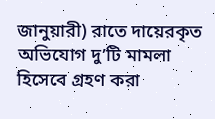জানুয়ারী) রাতে দায়েরকৃত অভিযোগ দু’টি মামলা হিসেবে গ্রহণ করা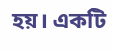হয়। একটি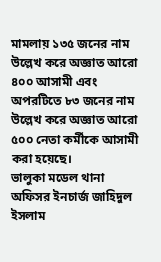মামলায় ১৩৫ জনের নাম উল্লেখ করে অজ্ঞাত আরো ৪০০ আসামী এবং অপরটিতে ৮৩ জনের নাম উল্লেখ করে অজ্ঞাত আরো ৫০০ নেতা কর্মীকে আসামী করা হয়েছে।
ভালুকা মডেল থানা অফিসর ইনচার্জ জাহিদুল ইসলাম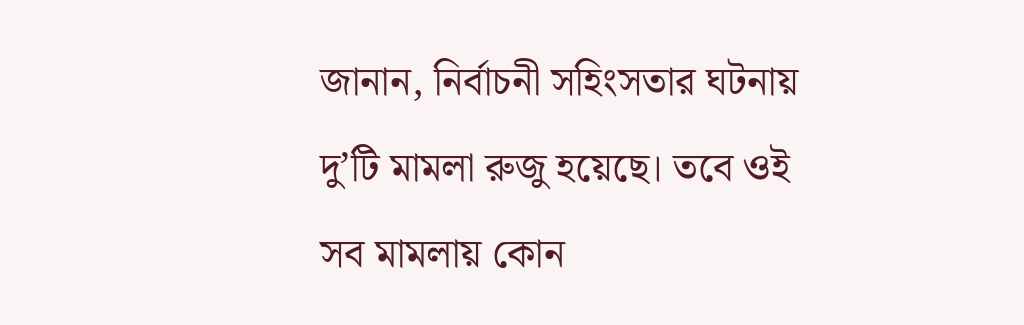জানান, নির্বাচনী সহিংসতার ঘটনায় দু’টি মামলা রুজু হয়েছে। তবে ওই সব মামলায় কোন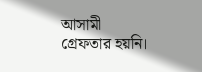আসামী গ্রেফতার হয়নি।